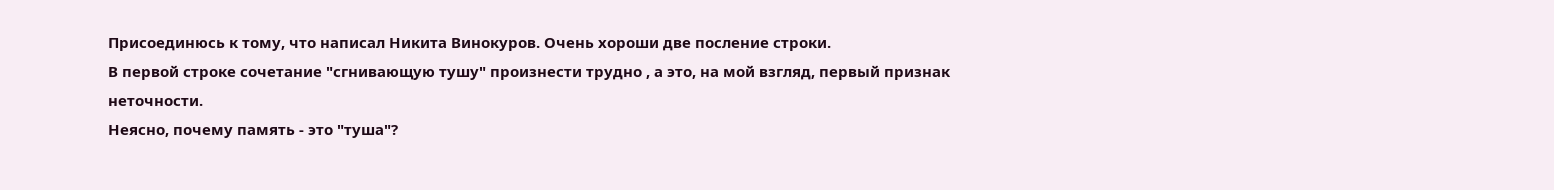Присоединюсь к тому, что написал Никита Винокуров. Очень хороши две посление строки.
В первой строке сочетание "сгнивающую тушу" произнести трудно , а это, на мой взгляд, первый признак неточности.
Неясно, почему память - это "туша"?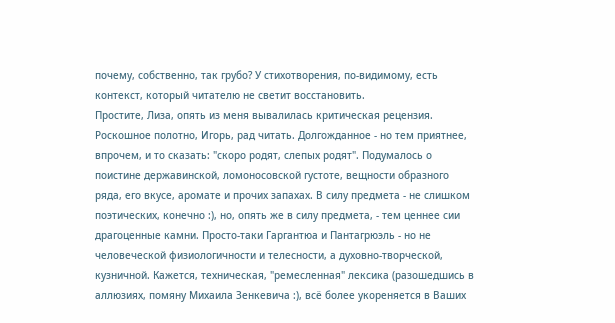почему, собственно, так грубо? У стихотворения, по-видимому, есть контекст, который читателю не светит восстановить.
Простите, Лиза, опять из меня вывалилась критическая рецензия.
Роскошное полотно, Игорь, рад читать. Долгожданное - но тем приятнее, впрочем, и то сказать: "скоро родят, слепых родят". Подумалось о поистине державинской, ломоносовской густоте, вещности образного ряда, его вкусе, аромате и прочих запахах. В силу предмета - не слишком поэтических, конечно :), но, опять же в силу предмета, - тем ценнее сии драгоценные камни. Просто-таки Гаргантюа и Пантагрюэль - но не человеческой физиологичности и телесности, а духовно-творческой, кузничной. Кажется, техническая, "ремесленная" лексика (разошедшись в аллюзиях, помяну Михаила Зенкевича :), всё более укореняется в Ваших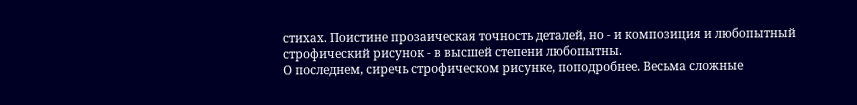стихах. Поистине прозаическая точность деталей, но - и композиция и любопытный строфический рисунок - в высшей степени любопытны.
О последнем, сиречь строфическом рисунке, поподробнее. Весьма сложные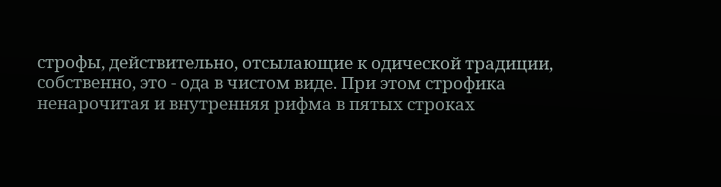строфы, действительно, отсылающие к одической традиции, собственно, это - ода в чистом виде. При этом строфика ненарочитая и внутренняя рифма в пятых строках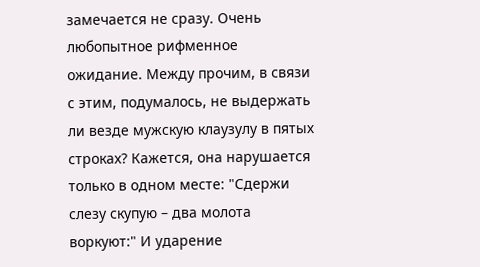замечается не сразу. Очень любопытное рифменное ожидание. Между прочим, в связи с этим, подумалось, не выдержать ли везде мужскую клаузулу в пятых строках? Кажется, она нарушается только в одном месте: "Сдержи слезу скупую – два молота воркуют:" И ударение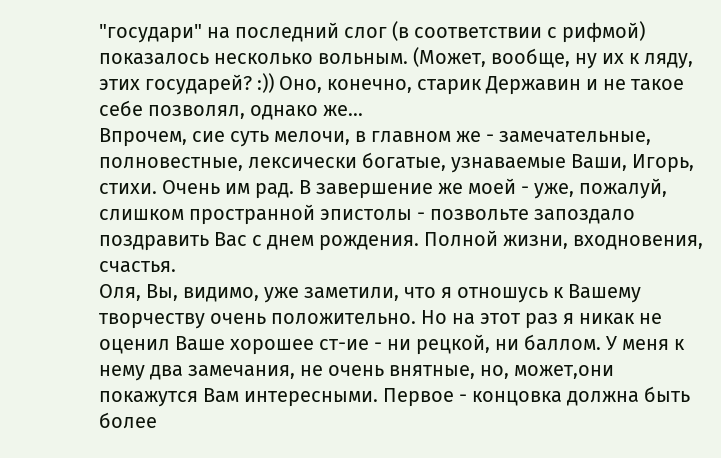"государи" на последний слог (в соответствии с рифмой) показалось несколько вольным. (Может, вообще, ну их к ляду, этих государей? :)) Оно, конечно, старик Державин и не такое себе позволял, однако же...
Впрочем, сие суть мелочи, в главном же - замечательные, полновестные, лексически богатые, узнаваемые Ваши, Игорь, стихи. Очень им рад. В завершение же моей - уже, пожалуй, слишком пространной эпистолы - позвольте запоздало поздравить Вас с днем рождения. Полной жизни, входновения, счастья.
Оля, Вы, видимо, уже заметили, что я отношусь к Вашему творчеству очень положительно. Но на этот раз я никак не оценил Ваше хорошее ст-ие - ни рецкой, ни баллом. У меня к нему два замечания, не очень внятные, но, может,они покажутся Вам интересными. Первое - концовка должна быть более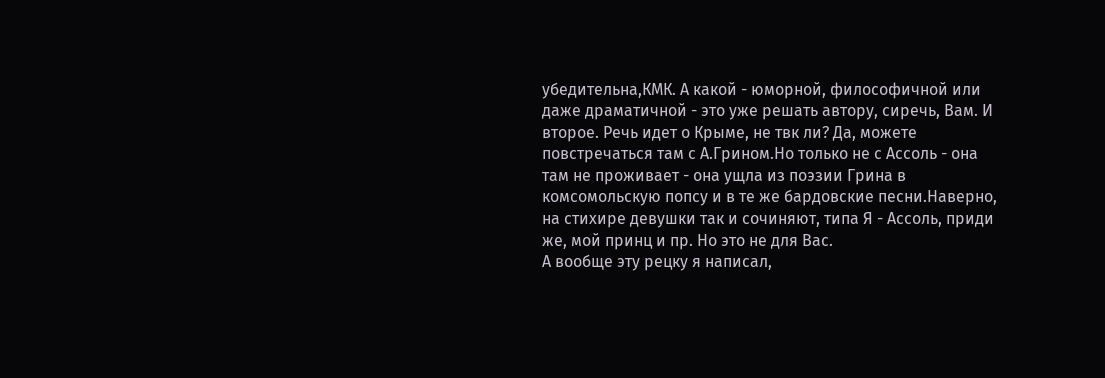убедительна,КМК. А какой - юморной, философичной или даже драматичной - это уже решать автору, сиречь, Вам. И второе. Речь идет о Крыме, не твк ли? Да, можете повстречаться там с А.Грином.Но только не с Ассоль - она там не проживает - она ущла из поэзии Грина в комсомольскую попсу и в те же бардовские песни.Наверно, на стихире девушки так и сочиняют, типа Я - Ассоль, приди же, мой принц и пр. Но это не для Вас.
А вообще эту рецку я написал,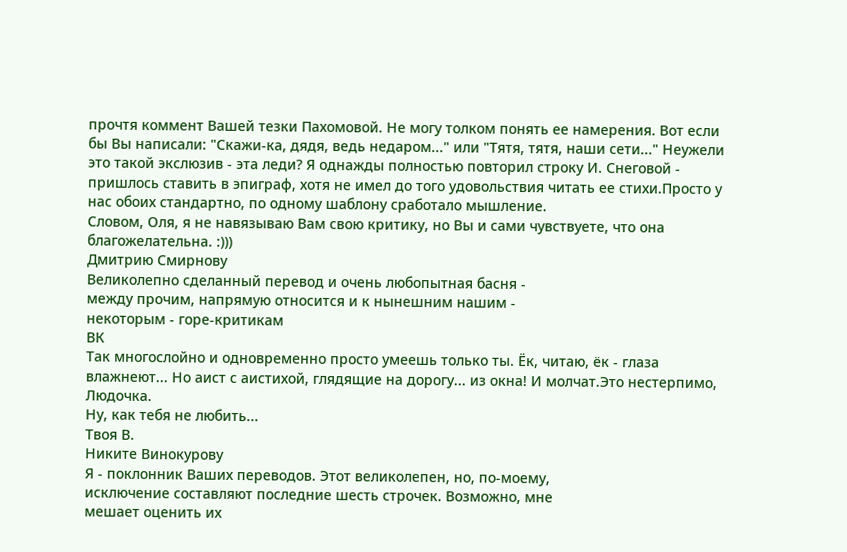прочтя коммент Вашей тезки Пахомовой. Не могу толком понять ее намерения. Вот если бы Вы написали: "Скажи-ка, дядя, ведь недаром..." или "Тятя, тятя, наши сети..." Неужели это такой экслюзив - эта леди? Я однажды полностью повторил строку И. Снеговой - пришлось ставить в эпиграф, хотя не имел до того удовольствия читать ее стихи.Просто у нас обоих стандартно, по одному шаблону сработало мышление.
Словом, Оля, я не навязываю Вам свою критику, но Вы и сами чувствуете, что она благожелательна. :)))
Дмитрию Смирнову
Великолепно сделанный перевод и очень любопытная басня -
между прочим, напрямую относится и к нынешним нашим -
некоторым - горе-критикам
ВК
Так многослойно и одновременно просто умеешь только ты. Ёк, читаю, ёк - глаза влажнеют... Но аист с аистихой, глядящие на дорогу... из окна! И молчат.Это нестерпимо, Людочка.
Ну, как тебя не любить...
Твоя В.
Никите Винокурову
Я - поклонник Ваших переводов. Этот великолепен, но, по-моему,
исключение составляют последние шесть строчек. Возможно, мне
мешает оценить их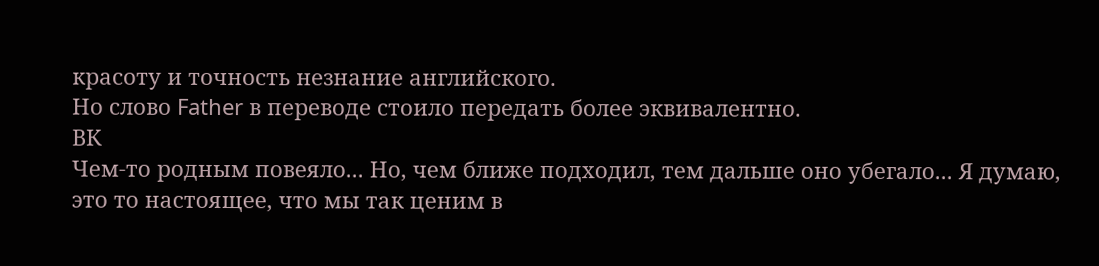красоту и точность незнание английского.
Но слово Father в переводе стоило передать более эквивалентно.
ВК
Чем-то родным повеяло... Но, чем ближе подходил, тем дальше оно убегало... Я думаю, это то настоящее, что мы так ценим в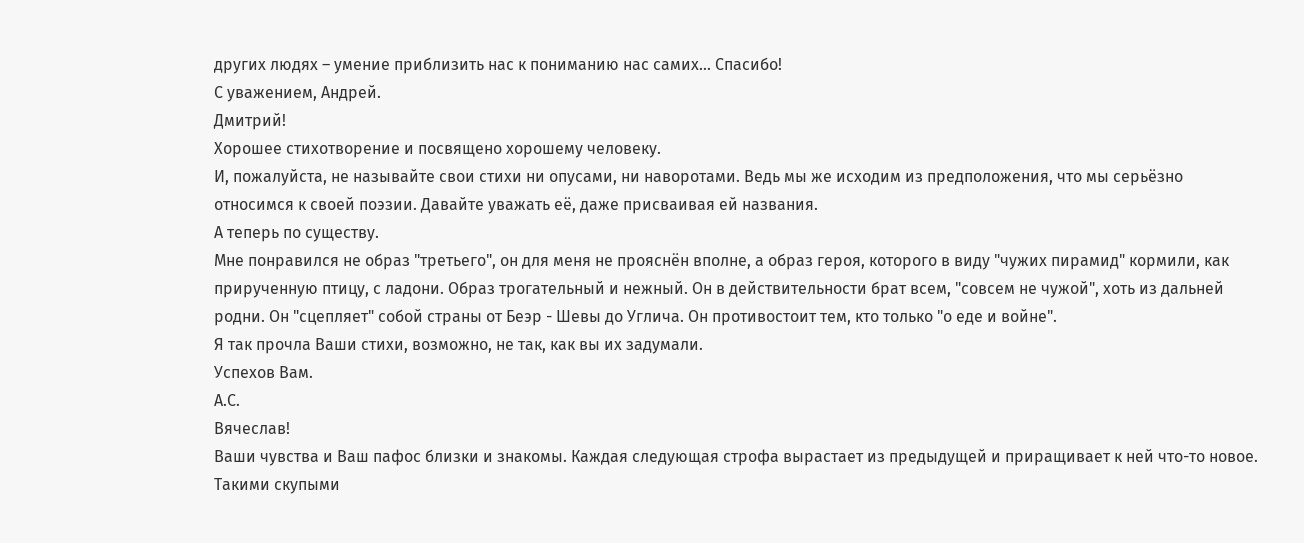других людях – умение приблизить нас к пониманию нас самих... Спасибо!
С уважением, Андрей.
Дмитрий!
Хорошее стихотворение и посвящено хорошему человеку.
И, пожалуйста, не называйте свои стихи ни опусами, ни наворотами. Ведь мы же исходим из предположения, что мы серьёзно относимся к своей поэзии. Давайте уважать её, даже присваивая ей названия.
А теперь по существу.
Мне понравился не образ "третьего", он для меня не прояснён вполне, а образ героя, которого в виду "чужих пирамид" кормили, как прирученную птицу, с ладони. Образ трогательный и нежный. Он в действительности брат всем, "совсем не чужой", хоть из дальней родни. Он "сцепляет" собой страны от Беэр - Шевы до Углича. Он противостоит тем, кто только "о еде и войне".
Я так прочла Ваши стихи, возможно, не так, как вы их задумали.
Успехов Вам.
А.С.
Вячеслав!
Ваши чувства и Ваш пафос близки и знакомы. Каждая следующая строфа вырастает из предыдущей и приращивает к ней что-то новое. Такими скупыми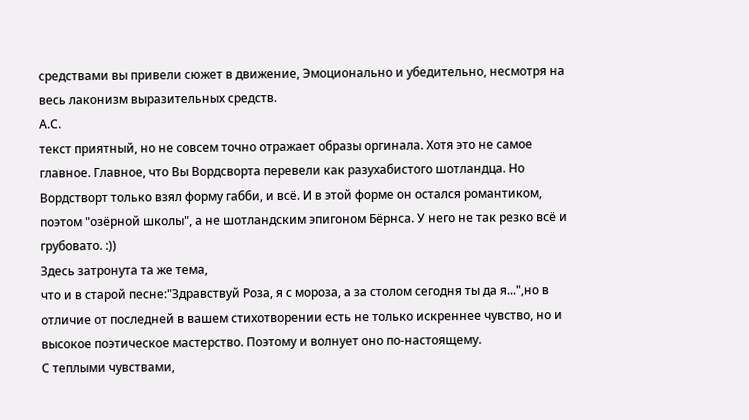средствами вы привели сюжет в движение, Эмоционально и убедительно, несмотря на весь лаконизм выразительных средств.
А.С.
текст приятный, но не совсем точно отражает образы оргинала. Хотя это не самое главное. Главное, что Вы Вордсворта перевели как разухабистого шотландца. Но Вордстворт только взял форму габби, и всё. И в этой форме он остался романтиком, поэтом "озёрной школы", а не шотландским эпигоном Бёрнса. У него не так резко всё и грубовато. :))
Здесь затронута та же тема,
что и в старой песне:"Здравствуй Роза, я с мороза, а за столом сегодня ты да я...",но в отличие от последней в вашем стихотворении есть не только искреннее чувство, но и высокое поэтическое мастерство. Поэтому и волнует оно по-настоящему.
С теплыми чувствами,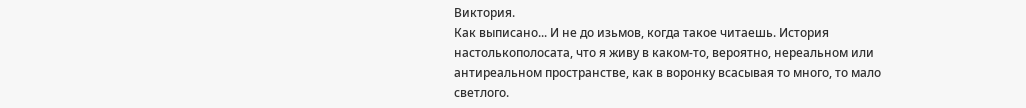Виктория.
Как выписано... И не до изьмов, когда такое читаешь. История настолькополосата, что я живу в каком-то, вероятно, нереальном или антиреальном пространстве, как в воронку всасывая то много, то мало светлого.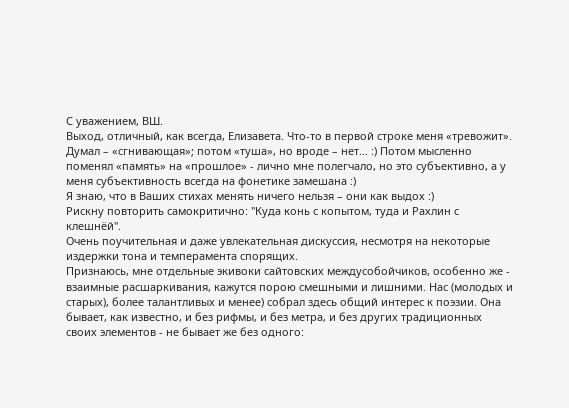С уважением, ВШ.
Выход, отличный, как всегда, Елизавета. Что-то в первой строке меня «тревожит». Думал – «сгнивающая»; потом «туша», но вроде – нет… :) Потом мысленно поменял «память» на «прошлое» - лично мне полегчало, но это субъективно, а у меня субъективность всегда на фонетике замешана :)
Я знаю, что в Ваших стихах менять ничего нельзя – они как выдох :)
Рискну повторить самокритично: "Куда конь с копытом, туда и Рахлин с клешнёй".
Очень поучительная и даже увлекательная дискуссия, несмотря на некоторые издержки тона и темперамента спорящих.
Признаюсь, мне отдельные экивоки сайтовских междусобойчиков, особенно же - взаимные расшаркивания, кажутся порою смешными и лишними. Нас (молодых и старых), более талантливых и менее) собрал здесь общий интерес к поэзии. Она бывает, как известно, и без рифмы, и без метра, и без других традиционных своих элементов - не бывает же без одного: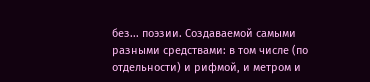без... поэзии. Создаваемой самыми разными средствами: в том числе (по отдельности) и рифмой, и метром и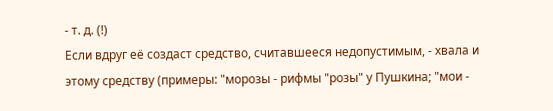- т. д. (!)
Если вдруг её создаст средство, считавшееся недопустимым, - хвала и этому средству (примеры: "морозы - рифмы "розы" у Пушкина; "мои -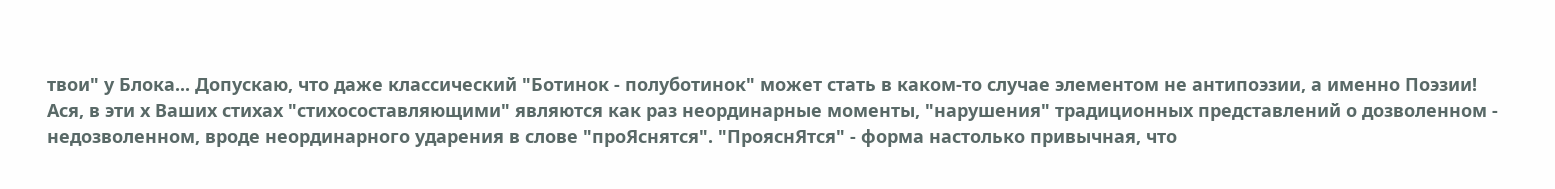твои" у Блока... Допускаю, что даже классический "Ботинок - полуботинок" может стать в каком-то случае элементом не антипоэзии, а именно Поэзии!
Ася, в эти х Ваших стихах "стихосоставляющими" являются как раз неординарные моменты, "нарушения" традиционных представлений о дозволенном - недозволенном, вроде неординарного ударения в слове "проЯснятся". "ПрояснЯтся" - форма настолько привычная, что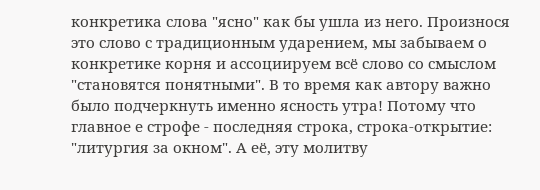конкретика слова "ясно" как бы ушла из него. Произнося это слово с традиционным ударением, мы забываем о конкретике корня и ассоциируем всё слово со смыслом "становятся понятными". В то время как автору важно было подчеркнуть именно ясность утра! Потому что главное е строфе - последняя строка, строка-открытие: "литургия за окном". А её, эту молитву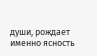души, рождает именно ясность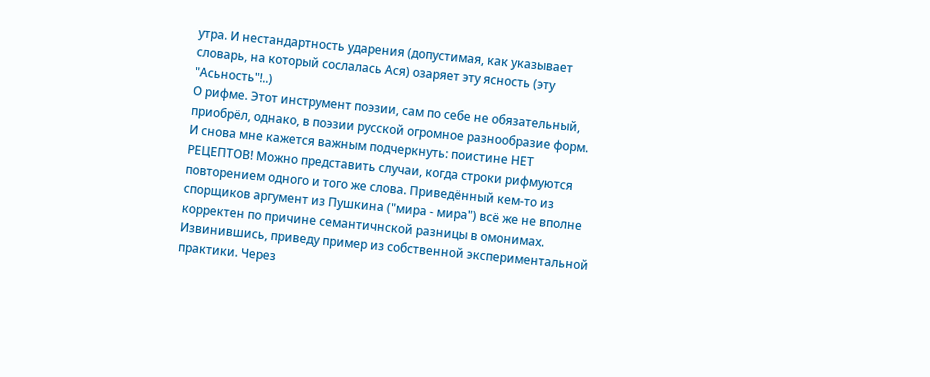утра. И нестандартность ударения (допустимая, как указывает словарь, на который сослалась Ася) озаряет эту ясность (эту "Асьность"!..)
О рифме. Этот инструмент поэзии, сам по себе не обязательный, приобрёл, однако, в поэзии русской огромное разнообразие форм. И снова мне кажется важным подчеркнуть: поистине НЕТ РЕЦЕПТОВ! Можно представить случаи, когда строки рифмуются повторением одного и того же слова. Приведённый кем-то из спорщиков аргумент из Пушкина ("мира - мира") всё же не вполне корректен по причине семантичнской разницы в омонимах. Извинившись, приведу пример из собственной экспериментальной практики. Через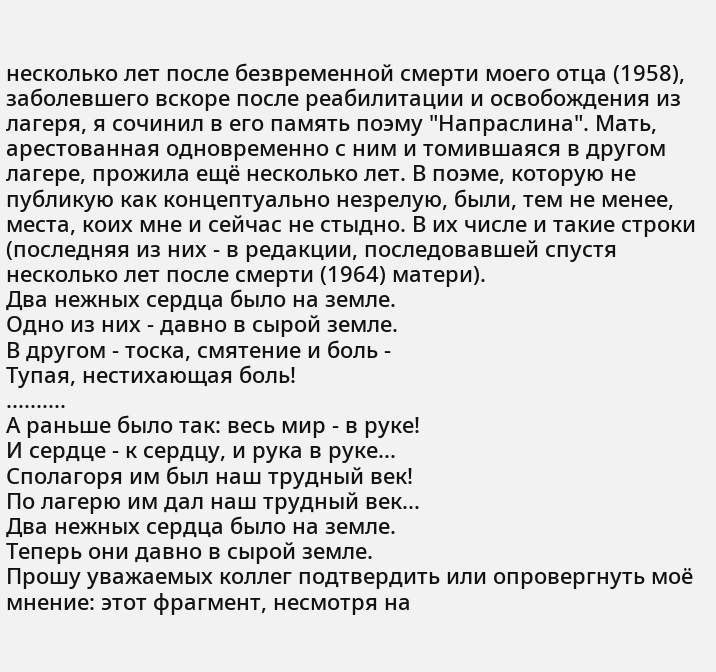несколько лет после безвременной смерти моего отца (1958), заболевшего вскоре после реабилитации и освобождения из лагеря, я сочинил в его память поэму "Напраслина". Мать, арестованная одновременно с ним и томившаяся в другом лагере, прожила ещё несколько лет. В поэме, которую не публикую как концептуально незрелую, были, тем не менее, места, коих мне и сейчас не стыдно. В их числе и такие строки (последняя из них - в редакции, последовавшей спустя несколько лет после смерти (1964) матери).
Два нежных сердца было на земле.
Одно из них - давно в сырой земле.
В другом - тоска, смятение и боль -
Тупая, нестихающая боль!
..........
А раньше было так: весь мир - в руке!
И сердце - к сердцу, и рука в руке...
Сполагоря им был наш трудный век!
По лагерю им дал наш трудный век...
Два нежных сердца было на земле.
Теперь они давно в сырой земле.
Прошу уважаемых коллег подтвердить или опровергнуть моё мнение: этот фрагмент, несмотря на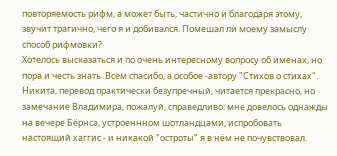повторяемость рифм, а может быть, частично и благодаря этому, звучит трагично, чего я и добивался. Помешал ли моему замыслу способ рифмовки?
Хотелось высказаться и по очень интересному вопросу об именах, но пора и честь знать. Всем спасибо, а особое -автору "Стихов о стихах".
Никита, перевод практически безупречный, читается прекрасно, но замечание Владимира, пожалуй, справедливо: мне довелось однажды на вечере Бёрнса, устроеннном шотландцами, испробовать настоящий хаггис - и никакой "остроты" я в нём не почувствовал.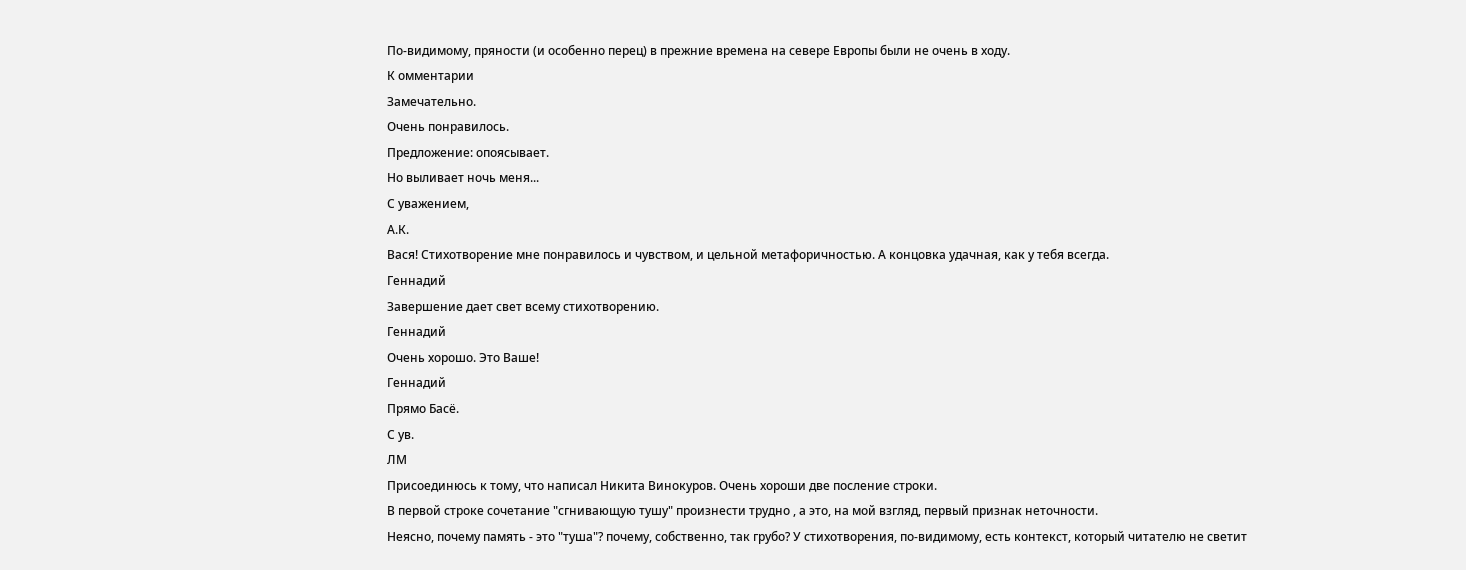По-видимому, пряности (и особенно перец) в прежние времена на севере Европы были не очень в ходу.
К омментарии
Замечательно.
Очень понравилось.
Предложение: опоясывает.
Но выливает ночь меня...
С уважением,
А.К.
Вася! Стихотворение мне понравилось и чувством, и цельной метафоричностью. А концовка удачная, как у тебя всегда.
Геннадий
Завершение дает свет всему стихотворению.
Геннадий
Очень хорошо. Это Ваше!
Геннадий
Прямо Басё.
С ув.
ЛМ
Присоединюсь к тому, что написал Никита Винокуров. Очень хороши две посление строки.
В первой строке сочетание "сгнивающую тушу" произнести трудно , а это, на мой взгляд, первый признак неточности.
Неясно, почему память - это "туша"? почему, собственно, так грубо? У стихотворения, по-видимому, есть контекст, который читателю не светит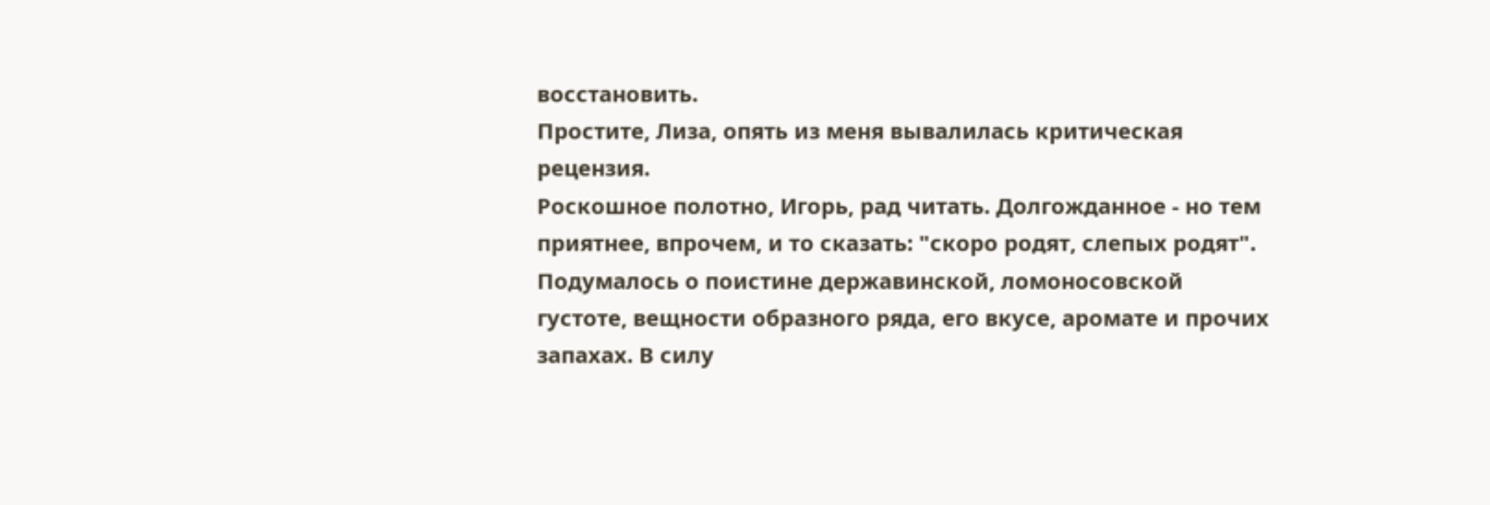восстановить.
Простите, Лиза, опять из меня вывалилась критическая рецензия.
Роскошное полотно, Игорь, рад читать. Долгожданное - но тем приятнее, впрочем, и то сказать: "скоро родят, слепых родят". Подумалось о поистине державинской, ломоносовской густоте, вещности образного ряда, его вкусе, аромате и прочих запахах. В силу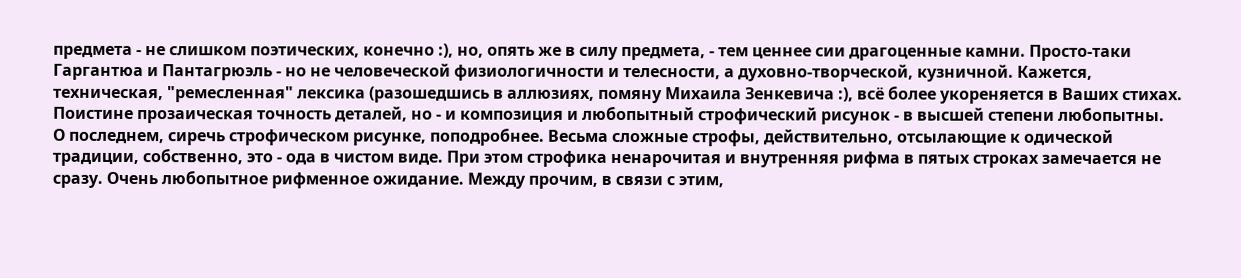предмета - не слишком поэтических, конечно :), но, опять же в силу предмета, - тем ценнее сии драгоценные камни. Просто-таки Гаргантюа и Пантагрюэль - но не человеческой физиологичности и телесности, а духовно-творческой, кузничной. Кажется, техническая, "ремесленная" лексика (разошедшись в аллюзиях, помяну Михаила Зенкевича :), всё более укореняется в Ваших стихах. Поистине прозаическая точность деталей, но - и композиция и любопытный строфический рисунок - в высшей степени любопытны.
О последнем, сиречь строфическом рисунке, поподробнее. Весьма сложные строфы, действительно, отсылающие к одической традиции, собственно, это - ода в чистом виде. При этом строфика ненарочитая и внутренняя рифма в пятых строках замечается не сразу. Очень любопытное рифменное ожидание. Между прочим, в связи с этим,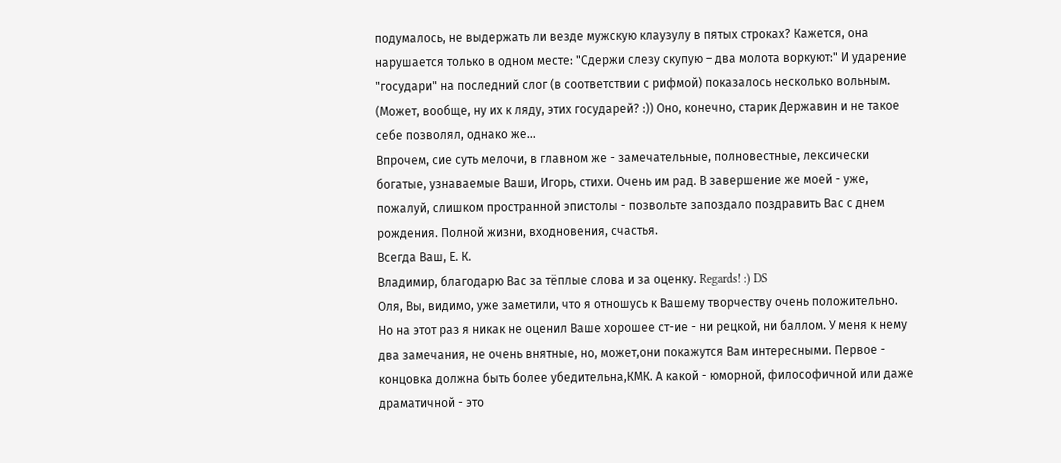подумалось, не выдержать ли везде мужскую клаузулу в пятых строках? Кажется, она нарушается только в одном месте: "Сдержи слезу скупую – два молота воркуют:" И ударение "государи" на последний слог (в соответствии с рифмой) показалось несколько вольным. (Может, вообще, ну их к ляду, этих государей? :)) Оно, конечно, старик Державин и не такое себе позволял, однако же...
Впрочем, сие суть мелочи, в главном же - замечательные, полновестные, лексически богатые, узнаваемые Ваши, Игорь, стихи. Очень им рад. В завершение же моей - уже, пожалуй, слишком пространной эпистолы - позвольте запоздало поздравить Вас с днем рождения. Полной жизни, входновения, счастья.
Всегда Ваш, Е. К.
Владимир, благодарю Вас за тёплые слова и за оценку. Regards! :) DS
Оля, Вы, видимо, уже заметили, что я отношусь к Вашему творчеству очень положительно. Но на этот раз я никак не оценил Ваше хорошее ст-ие - ни рецкой, ни баллом. У меня к нему два замечания, не очень внятные, но, может,они покажутся Вам интересными. Первое - концовка должна быть более убедительна,КМК. А какой - юморной, философичной или даже драматичной - это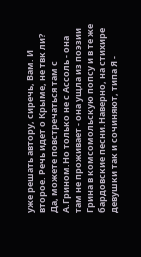уже решать автору, сиречь, Вам. И второе. Речь идет о Крыме, не твк ли? Да, можете повстречаться там с А.Грином.Но только не с Ассоль - она там не проживает - она ущла из поэзии Грина в комсомольскую попсу и в те же бардовские песни.Наверно, на стихире девушки так и сочиняют, типа Я -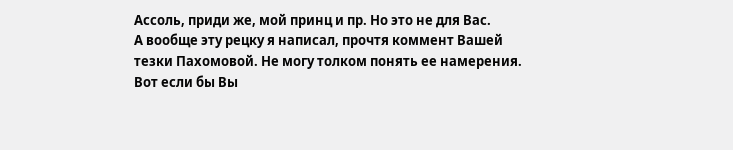Ассоль, приди же, мой принц и пр. Но это не для Вас.
А вообще эту рецку я написал, прочтя коммент Вашей тезки Пахомовой. Не могу толком понять ее намерения. Вот если бы Вы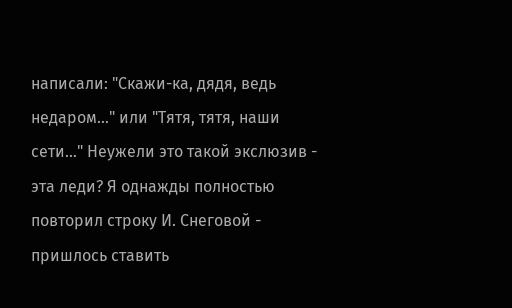написали: "Скажи-ка, дядя, ведь недаром..." или "Тятя, тятя, наши сети..." Неужели это такой экслюзив - эта леди? Я однажды полностью повторил строку И. Снеговой - пришлось ставить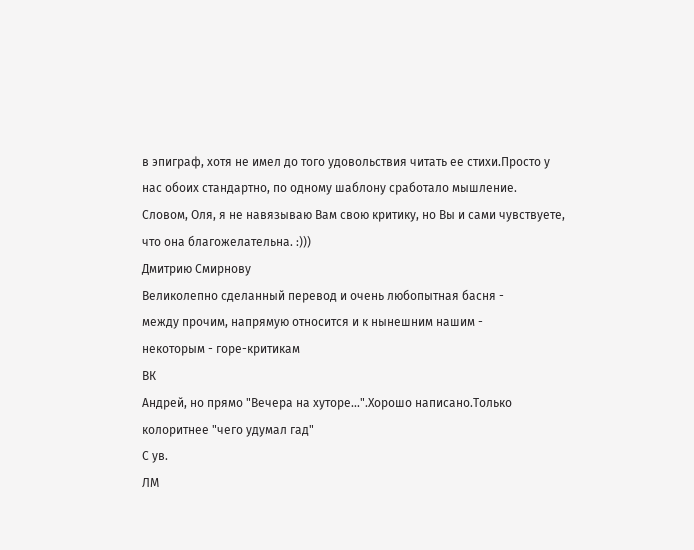в эпиграф, хотя не имел до того удовольствия читать ее стихи.Просто у нас обоих стандартно, по одному шаблону сработало мышление.
Словом, Оля, я не навязываю Вам свою критику, но Вы и сами чувствуете, что она благожелательна. :)))
Дмитрию Смирнову
Великолепно сделанный перевод и очень любопытная басня -
между прочим, напрямую относится и к нынешним нашим -
некоторым - горе-критикам
ВК
Андрей, но прямо "Вечера на хуторе...".Хорошо написано.Только колоритнее "чего удумал гад"
С ув.
ЛМ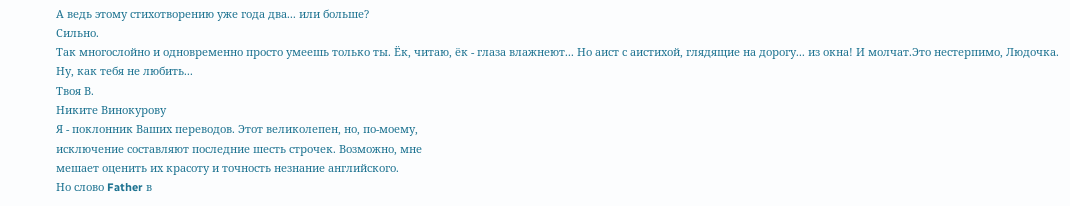А ведь этому стихотворению уже года два... или больше?
Сильно.
Так многослойно и одновременно просто умеешь только ты. Ёк, читаю, ёк - глаза влажнеют... Но аист с аистихой, глядящие на дорогу... из окна! И молчат.Это нестерпимо, Людочка.
Ну, как тебя не любить...
Твоя В.
Никите Винокурову
Я - поклонник Ваших переводов. Этот великолепен, но, по-моему,
исключение составляют последние шесть строчек. Возможно, мне
мешает оценить их красоту и точность незнание английского.
Но слово Father в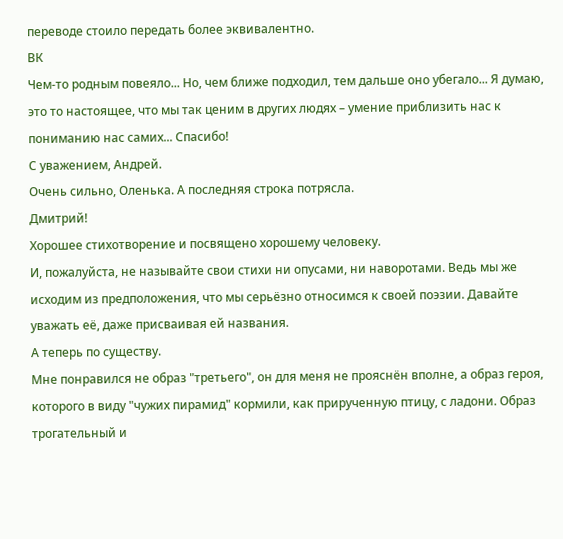переводе стоило передать более эквивалентно.
ВК
Чем-то родным повеяло... Но, чем ближе подходил, тем дальше оно убегало... Я думаю, это то настоящее, что мы так ценим в других людях – умение приблизить нас к пониманию нас самих... Спасибо!
С уважением, Андрей.
Очень сильно, Оленька. А последняя строка потрясла.
Дмитрий!
Хорошее стихотворение и посвящено хорошему человеку.
И, пожалуйста, не называйте свои стихи ни опусами, ни наворотами. Ведь мы же исходим из предположения, что мы серьёзно относимся к своей поэзии. Давайте уважать её, даже присваивая ей названия.
А теперь по существу.
Мне понравился не образ "третьего", он для меня не прояснён вполне, а образ героя, которого в виду "чужих пирамид" кормили, как прирученную птицу, с ладони. Образ трогательный и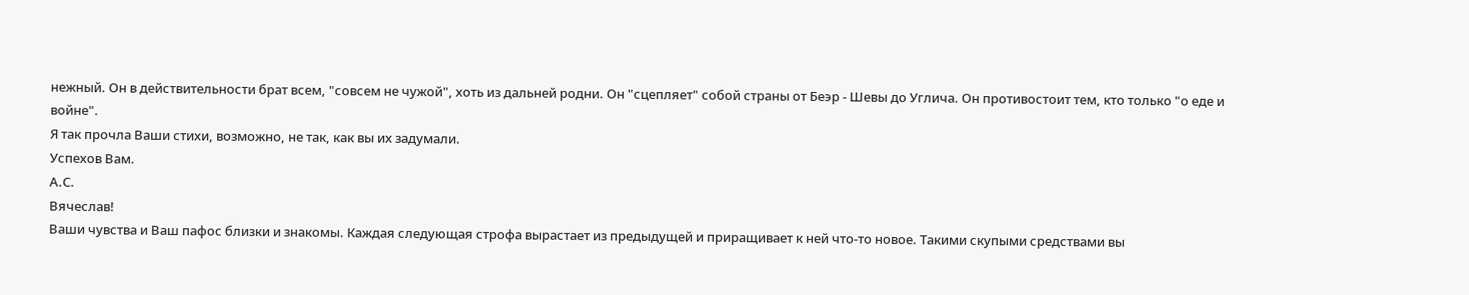нежный. Он в действительности брат всем, "совсем не чужой", хоть из дальней родни. Он "сцепляет" собой страны от Беэр - Шевы до Углича. Он противостоит тем, кто только "о еде и войне".
Я так прочла Ваши стихи, возможно, не так, как вы их задумали.
Успехов Вам.
А.С.
Вячеслав!
Ваши чувства и Ваш пафос близки и знакомы. Каждая следующая строфа вырастает из предыдущей и приращивает к ней что-то новое. Такими скупыми средствами вы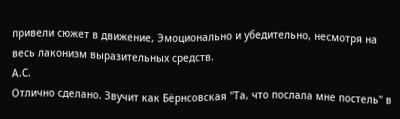привели сюжет в движение, Эмоционально и убедительно, несмотря на весь лаконизм выразительных средств.
А.С.
Отлично сделано. Звучит как Бёрнсовская "Та, что послала мне постель" в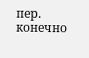пер. конечно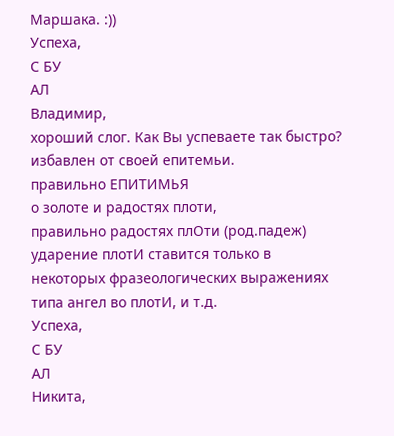Маршака. :))
Успеха,
С БУ
АЛ
Владимир,
хороший слог. Как Вы успеваете так быстро?
избавлен от своей епитемьи.
правильно ЕПИТИМЬЯ
о золоте и радостях плоти,
правильно радостях плОти (род.падеж)
ударение плотИ ставится только в некоторых фразеологических выражениях типа ангел во плотИ, и т.д.
Успеха,
С БУ
АЛ
Никита,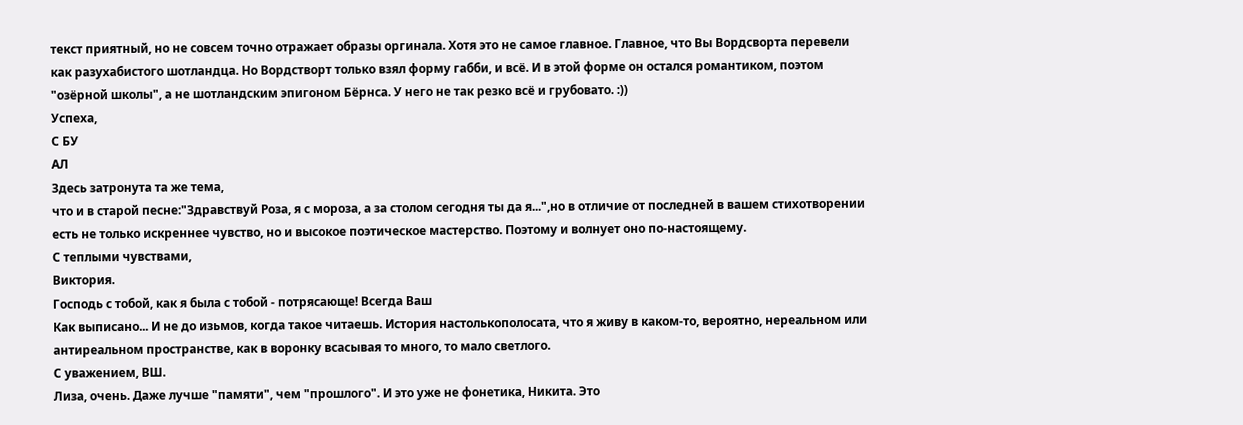текст приятный, но не совсем точно отражает образы оргинала. Хотя это не самое главное. Главное, что Вы Вордсворта перевели как разухабистого шотландца. Но Вордстворт только взял форму габби, и всё. И в этой форме он остался романтиком, поэтом "озёрной школы", а не шотландским эпигоном Бёрнса. У него не так резко всё и грубовато. :))
Успеха,
С БУ
АЛ
Здесь затронута та же тема,
что и в старой песне:"Здравствуй Роза, я с мороза, а за столом сегодня ты да я...",но в отличие от последней в вашем стихотворении есть не только искреннее чувство, но и высокое поэтическое мастерство. Поэтому и волнует оно по-настоящему.
С теплыми чувствами,
Виктория.
Господь с тобой, как я была с тобой - потрясающе! Всегда Ваш
Как выписано... И не до изьмов, когда такое читаешь. История настолькополосата, что я живу в каком-то, вероятно, нереальном или антиреальном пространстве, как в воронку всасывая то много, то мало светлого.
С уважением, ВШ.
Лиза, очень. Даже лучше "памяти", чем "прошлого". И это уже не фонетика, Никита. Это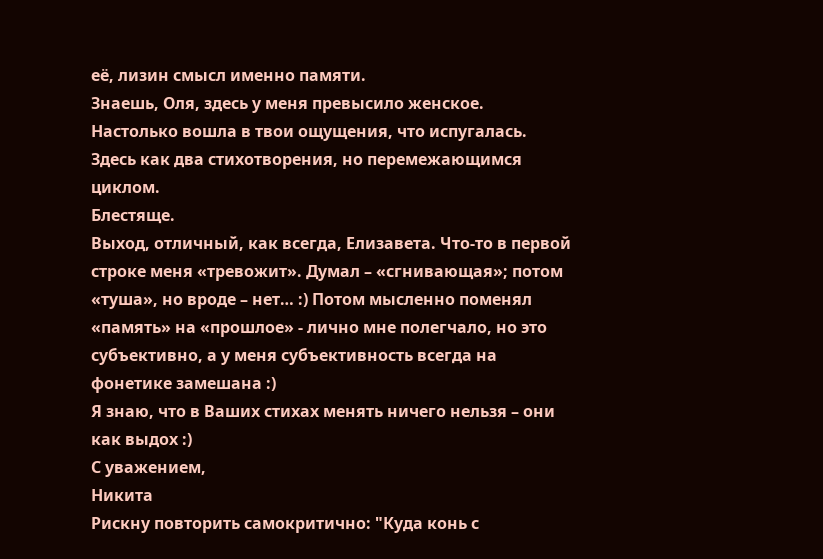её, лизин смысл именно памяти.
Знаешь, Оля, здесь у меня превысило женское. Настолько вошла в твои ощущения, что испугалась. Здесь как два стихотворения, но перемежающимся циклом.
Блестяще.
Выход, отличный, как всегда, Елизавета. Что-то в первой строке меня «тревожит». Думал – «сгнивающая»; потом «туша», но вроде – нет… :) Потом мысленно поменял «память» на «прошлое» - лично мне полегчало, но это субъективно, а у меня субъективность всегда на фонетике замешана :)
Я знаю, что в Ваших стихах менять ничего нельзя – они как выдох :)
С уважением,
Никита
Рискну повторить самокритично: "Куда конь с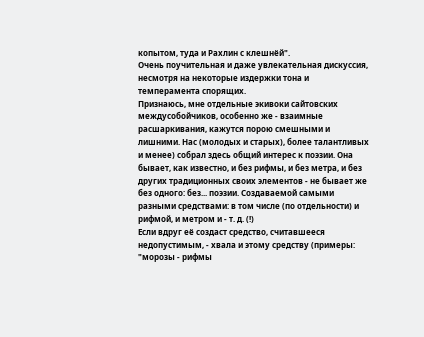копытом, туда и Рахлин с клешнёй".
Очень поучительная и даже увлекательная дискуссия, несмотря на некоторые издержки тона и темперамента спорящих.
Признаюсь, мне отдельные экивоки сайтовских междусобойчиков, особенно же - взаимные расшаркивания, кажутся порою смешными и лишними. Нас (молодых и старых), более талантливых и менее) собрал здесь общий интерес к поэзии. Она бывает, как известно, и без рифмы, и без метра, и без других традиционных своих элементов - не бывает же без одного: без... поэзии. Создаваемой самыми разными средствами: в том числе (по отдельности) и рифмой, и метром и - т. д. (!)
Если вдруг её создаст средство, считавшееся недопустимым, - хвала и этому средству (примеры: "морозы - рифмы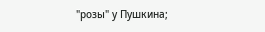"розы" у Пушкина;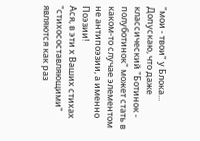"мои - твои" у Блока... Допускаю, что даже классический "Ботинок - полуботинок" может стать в каком-то случае элементом не антипоэзии, а именно Поэзии!
Ася, в эти х Ваших стихах "стихосоставляющими" являются как раз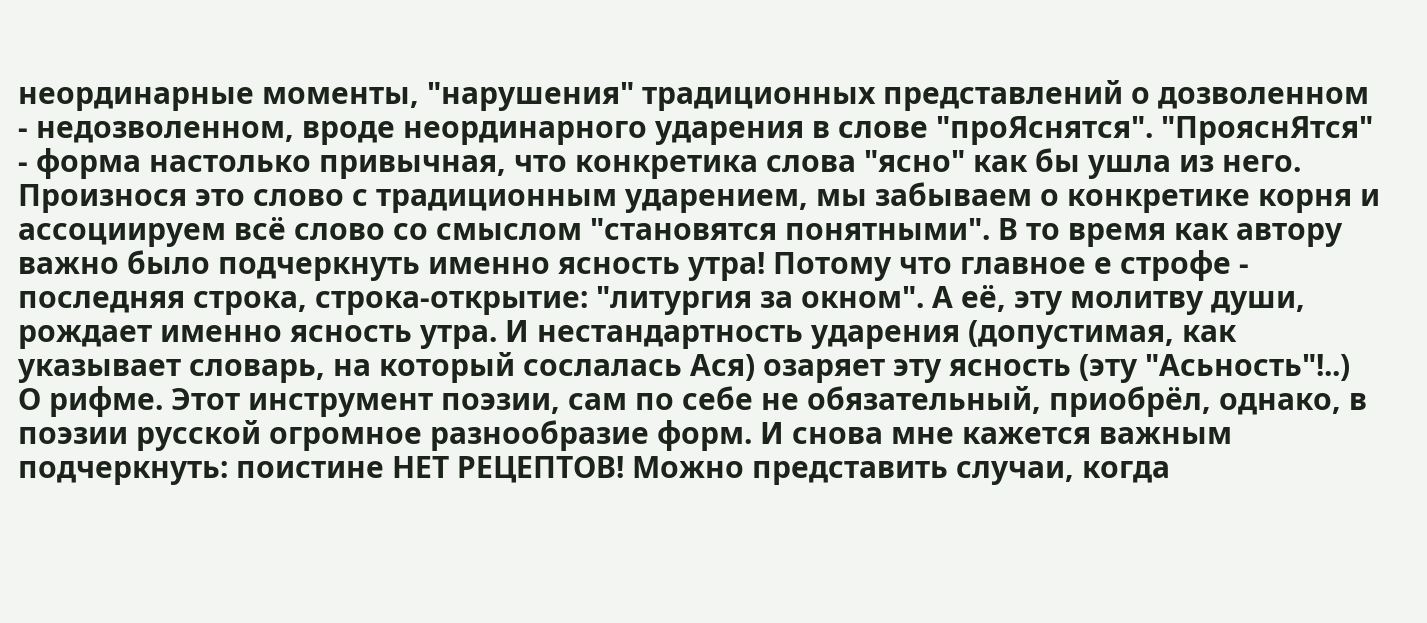неординарные моменты, "нарушения" традиционных представлений о дозволенном - недозволенном, вроде неординарного ударения в слове "проЯснятся". "ПрояснЯтся" - форма настолько привычная, что конкретика слова "ясно" как бы ушла из него. Произнося это слово с традиционным ударением, мы забываем о конкретике корня и ассоциируем всё слово со смыслом "становятся понятными". В то время как автору важно было подчеркнуть именно ясность утра! Потому что главное е строфе - последняя строка, строка-открытие: "литургия за окном". А её, эту молитву души, рождает именно ясность утра. И нестандартность ударения (допустимая, как указывает словарь, на который сослалась Ася) озаряет эту ясность (эту "Асьность"!..)
О рифме. Этот инструмент поэзии, сам по себе не обязательный, приобрёл, однако, в поэзии русской огромное разнообразие форм. И снова мне кажется важным подчеркнуть: поистине НЕТ РЕЦЕПТОВ! Можно представить случаи, когда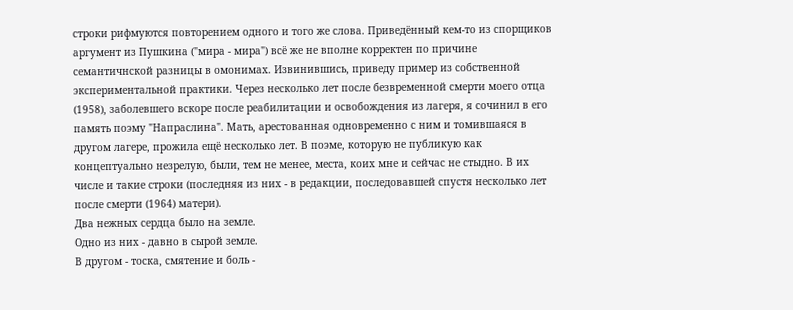строки рифмуются повторением одного и того же слова. Приведённый кем-то из спорщиков аргумент из Пушкина ("мира - мира") всё же не вполне корректен по причине семантичнской разницы в омонимах. Извинившись, приведу пример из собственной экспериментальной практики. Через несколько лет после безвременной смерти моего отца (1958), заболевшего вскоре после реабилитации и освобождения из лагеря, я сочинил в его память поэму "Напраслина". Мать, арестованная одновременно с ним и томившаяся в другом лагере, прожила ещё несколько лет. В поэме, которую не публикую как концептуально незрелую, были, тем не менее, места, коих мне и сейчас не стыдно. В их числе и такие строки (последняя из них - в редакции, последовавшей спустя несколько лет после смерти (1964) матери).
Два нежных сердца было на земле.
Одно из них - давно в сырой земле.
В другом - тоска, смятение и боль -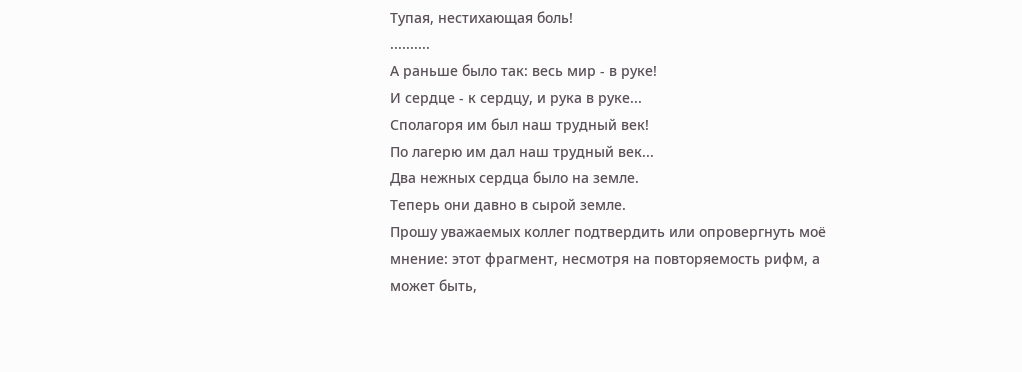Тупая, нестихающая боль!
..........
А раньше было так: весь мир - в руке!
И сердце - к сердцу, и рука в руке...
Сполагоря им был наш трудный век!
По лагерю им дал наш трудный век...
Два нежных сердца было на земле.
Теперь они давно в сырой земле.
Прошу уважаемых коллег подтвердить или опровергнуть моё мнение: этот фрагмент, несмотря на повторяемость рифм, а может быть,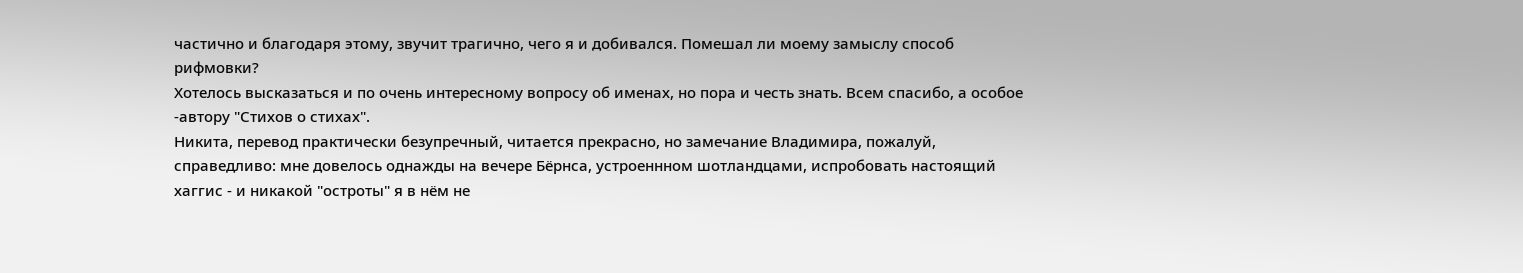частично и благодаря этому, звучит трагично, чего я и добивался. Помешал ли моему замыслу способ рифмовки?
Хотелось высказаться и по очень интересному вопросу об именах, но пора и честь знать. Всем спасибо, а особое -автору "Стихов о стихах".
Никита, перевод практически безупречный, читается прекрасно, но замечание Владимира, пожалуй, справедливо: мне довелось однажды на вечере Бёрнса, устроеннном шотландцами, испробовать настоящий хаггис - и никакой "остроты" я в нём не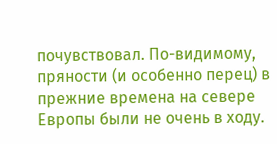почувствовал. По-видимому, пряности (и особенно перец) в прежние времена на севере Европы были не очень в ходу.